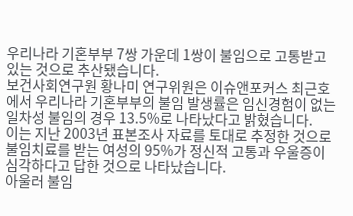우리나라 기혼부부 7쌍 가운데 1쌍이 불임으로 고통받고 있는 것으로 추산됐습니다.
보건사회연구원 황나미 연구위원은 이슈앤포커스 최근호에서 우리나라 기혼부부의 불임 발생률은 임신경험이 없는 일차성 불임의 경우 13.5%로 나타났다고 밝혔습니다.
이는 지난 2003년 표본조사 자료를 토대로 추정한 것으로 불임치료를 받는 여성의 95%가 정신적 고통과 우울증이 심각하다고 답한 것으로 나타났습니다.
아울러 불임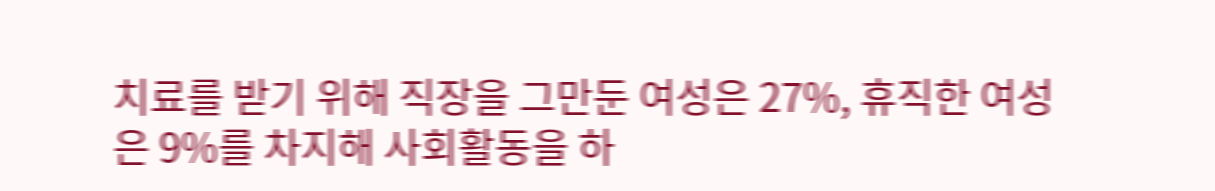치료를 받기 위해 직장을 그만둔 여성은 27%, 휴직한 여성은 9%를 차지해 사회활동을 하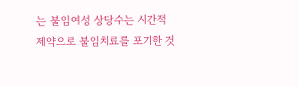는 불임여성 상당수는 시간적 제약으로 불임치료를 포기한 것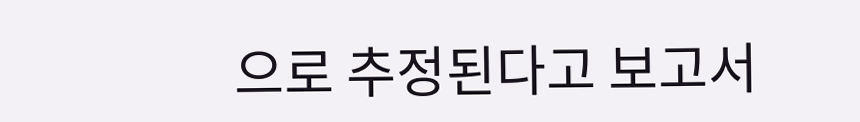으로 추정된다고 보고서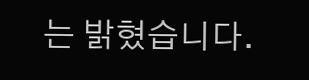는 밝혔습니다.